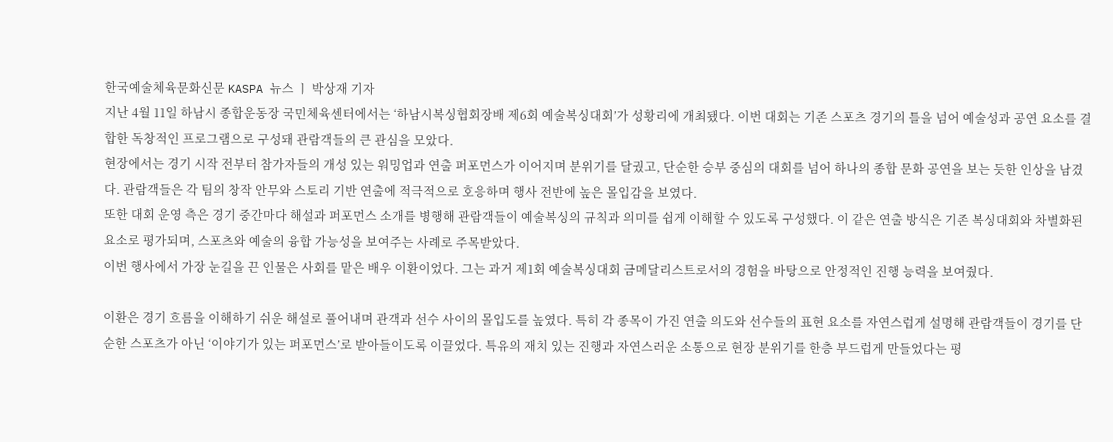한국예술체육문화신문 KASPA 뉴스 ㅣ 박상재 기자
지난 4월 11일 하남시 종합운동장 국민체육센터에서는 ‘하남시복싱협회장배 제6회 예술복싱대회’가 성황리에 개최됐다. 이번 대회는 기존 스포츠 경기의 틀을 넘어 예술성과 공연 요소를 결합한 독창적인 프로그램으로 구성돼 관람객들의 큰 관심을 모았다.
현장에서는 경기 시작 전부터 참가자들의 개성 있는 워밍업과 연출 퍼포먼스가 이어지며 분위기를 달궜고, 단순한 승부 중심의 대회를 넘어 하나의 종합 문화 공연을 보는 듯한 인상을 남겼다. 관람객들은 각 팀의 창작 안무와 스토리 기반 연출에 적극적으로 호응하며 행사 전반에 높은 몰입감을 보였다.
또한 대회 운영 측은 경기 중간마다 해설과 퍼포먼스 소개를 병행해 관람객들이 예술복싱의 규칙과 의미를 쉽게 이해할 수 있도록 구성했다. 이 같은 연출 방식은 기존 복싱대회와 차별화된 요소로 평가되며, 스포츠와 예술의 융합 가능성을 보여주는 사례로 주목받았다.
이번 행사에서 가장 눈길을 끈 인물은 사회를 맡은 배우 이환이었다. 그는 과거 제1회 예술복싱대회 금메달리스트로서의 경험을 바탕으로 안정적인 진행 능력을 보여줬다.

이환은 경기 흐름을 이해하기 쉬운 해설로 풀어내며 관객과 선수 사이의 몰입도를 높였다. 특히 각 종목이 가진 연출 의도와 선수들의 표현 요소를 자연스럽게 설명해 관람객들이 경기를 단순한 스포츠가 아닌 ‘이야기가 있는 퍼포먼스’로 받아들이도록 이끌었다. 특유의 재치 있는 진행과 자연스러운 소통으로 현장 분위기를 한층 부드럽게 만들었다는 평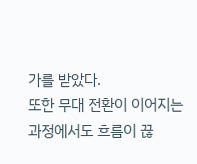가를 받았다.
또한 무대 전환이 이어지는 과정에서도 흐름이 끊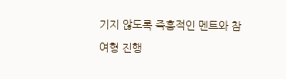기지 않도록 즉흥적인 멘트와 참여형 진행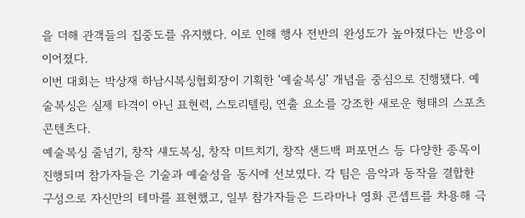을 더해 관객들의 집중도를 유지했다. 이로 인해 행사 전반의 완성도가 높아졌다는 반응이 이어졌다.
이번 대회는 박상재 하남시복싱협회장이 기획한 ‘예술복싱’ 개념을 중심으로 진행됐다. 예술복싱은 실제 타격이 아닌 표현력, 스토리텔링, 연출 요소를 강조한 새로운 형태의 스포츠 콘텐츠다.
예술복싱 줄넘기, 창작 섀도복싱, 창작 미트치기, 창작 샌드백 퍼포먼스 등 다양한 종목이 진행되며 참가자들은 기술과 예술성을 동시에 선보였다. 각 팀은 음악과 동작을 결합한 구성으로 자신만의 테마를 표현했고, 일부 참가자들은 드라마나 영화 콘셉트를 차용해 극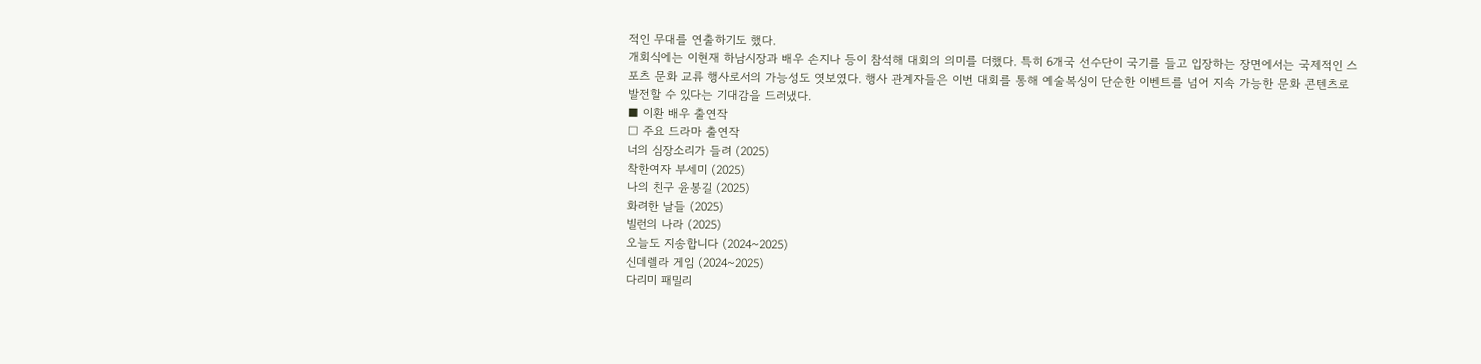적인 무대를 연출하기도 했다.
개회식에는 이현재 하남시장과 배우 손지나 등이 참석해 대회의 의미를 더했다. 특히 6개국 선수단이 국기를 들고 입장하는 장면에서는 국제적인 스포츠 문화 교류 행사로서의 가능성도 엿보였다. 행사 관계자들은 이번 대회를 통해 예술복싱이 단순한 이벤트를 넘어 지속 가능한 문화 콘텐츠로 발전할 수 있다는 기대감을 드러냈다.
■ 이환 배우 출연작
□ 주요 드라마 출연작
너의 심장소리가 들려 (2025)
착한여자 부세미 (2025)
나의 친구 윤봉길 (2025)
화려한 날들 (2025)
빌런의 나라 (2025)
오늘도 지송합니다 (2024~2025)
신데렐라 게임 (2024~2025)
다리미 패밀리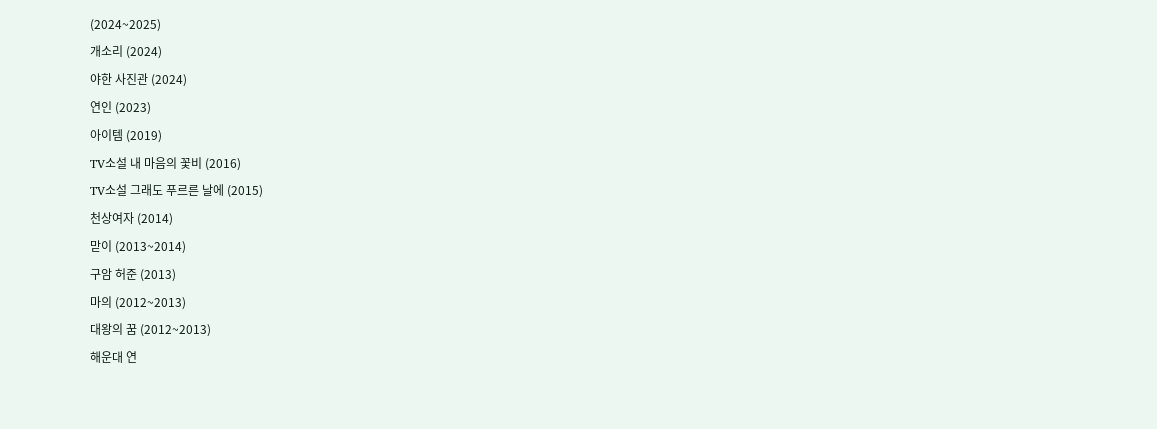(2024~2025)
개소리 (2024)
야한 사진관 (2024)
연인 (2023)
아이템 (2019)
TV소설 내 마음의 꽃비 (2016)
TV소설 그래도 푸르른 날에 (2015)
천상여자 (2014)
맏이 (2013~2014)
구암 허준 (2013)
마의 (2012~2013)
대왕의 꿈 (2012~2013)
해운대 연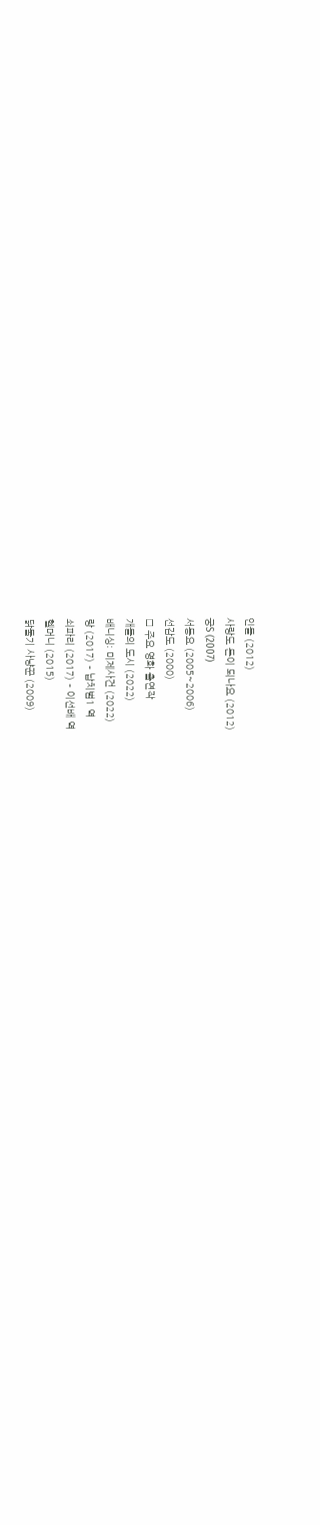인들 (2012)
사랑도 돈이 되나요 (2012)
궁S (2007)
서동요 (2005~2006)
선감도 (2000)
□ 주요 영화 출연작
개들의 도시 (2022)
배니싱: 미제사건 (2022)
랑 (2017) – 납치범1 역
쇠파리 (2017) – 이선배 역
헬머니 (2015)
닭둘기 사냥꾼 (2009)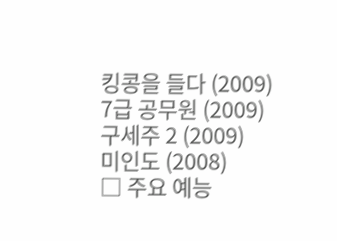킹콩을 들다 (2009)
7급 공무원 (2009)
구세주 2 (2009)
미인도 (2008)
□ 주요 예능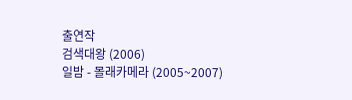출연작
검색대왕 (2006)
일밤 - 몰래카메라 (2005~2007)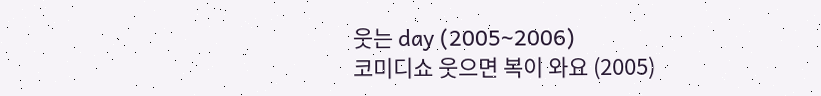웃는 day (2005~2006)
코미디쇼 웃으면 복이 와요 (2005)